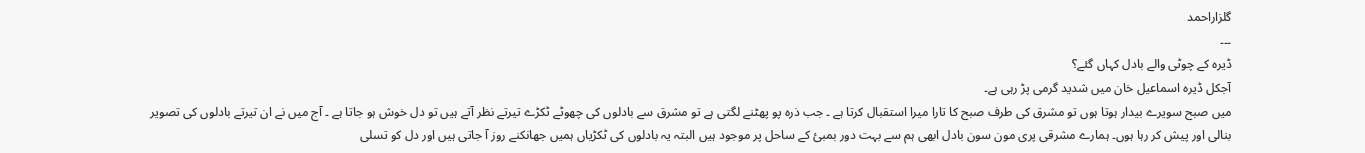گلزاراحمد
۔۔۔
ڈیرہ کے چوٹی والے بادل کہاں گئے؟
آجکل ڈیرہ اسماعیل خان میں شدید گرمی پڑ رہی ہے۔
میں صبح سویرے بیدار ہوتا ہوں تو مشرق کی طرف صبح کا تارا میرا استقبال کرتا ہے ۔ جب ذرہ پو پھٹنے لگتی ہے تو مشرق سے بادلوں کی چھوٹے ٹکڑے تیرتے نظر آتے ہیں تو دل خوش ہو جاتا ہے ۔ آج میں نے ان تیرتے بادلوں کی تصویر بنالی اور پیش کر رہا ہوں۔ ہمارے مشرقی پری مون سون بادل ابھی ہم سے بہت دور بمبئ کے ساحل پر موجود ہیں البتہ یہ بادلوں کی ٹکڑیاں ہمیں جھانکنے روز آ جاتی ہیں اور دل کو تسلی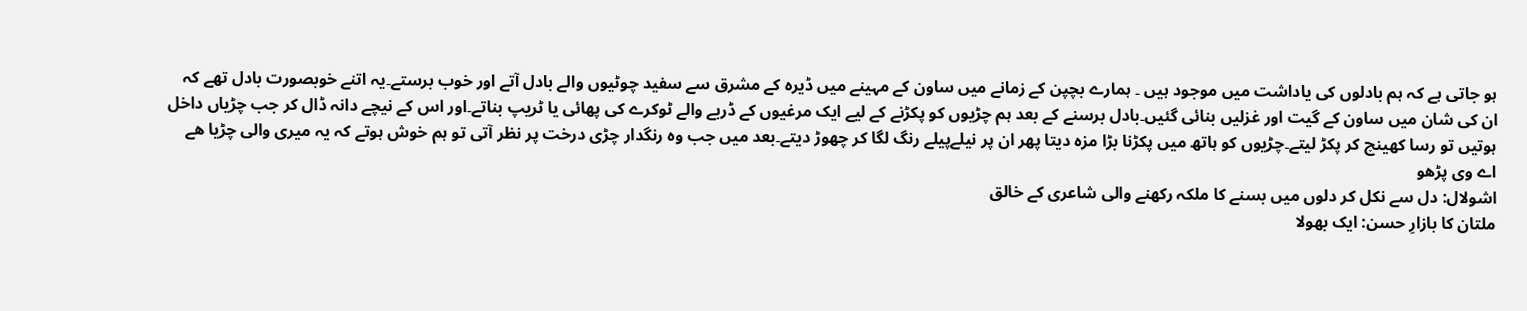ہو جاتی ہے کہ ہم بادلوں کی یاداشت میں موجود ہیں ۔ ہمارے بچپن کے زمانے میں ساون کے مہینے میں ڈیرہ کے مشرق سے سفید چوٹیوں والے بادل آتے اور خوب برستے۔یہ اتنے خوبصورت بادل تھے کہ ان کی شان میں ساون کے گیت اور غزلیں بنائی گئیں۔بادل برسنے کے بعد ہم چڑیوں کو پکڑنے کے لیے ایک مرغیوں کے ڈربے والے ٹوکرے کی پھائی یا ٹریپ بناتے۔اور اس کے نیچے دانہ ڈال کر جب چڑیاں داخل ہوتیں تو رسا کھینچ کر پکڑ لیتے۔چڑیوں کو ہاتھ میں پکڑنا بڑا مزہ دیتا پھر ان پر نیلےپیلے رنگ لگا کر چھوڑ دیتے۔بعد میں جب وہ رنگدار چڑی درخت پر نظر آتی تو ہم خوش ہوتے کہ یہ میری والی چڑیا ھے
اے وی پڑھو
اشولال: دل سے نکل کر دلوں میں بسنے کا ملکہ رکھنے والی شاعری کے خالق
ملتان کا بازارِ حسن: ایک بھولا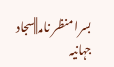بسرا منظر نامہ||سجاد جہانیہ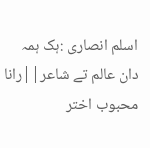اسلم انصاری :ہک ہمہ دان عالم تے شاعر||رانا محبوب اختر